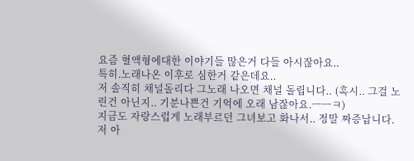요즘 혈액형에대한 이야기들 많은거 다들 아시잖아요..
특히.노래나온 이후로 심한거 같은데요..
저 솔직히 채널돌리다 그노래 나오면 채널 돌립니다.. (혹시.. 그걸 노린건 아닌지.. 기분나쁜건 기억에 오래 남잖아요.ㅡㅡㅋ)
지금도 자랑스럽게 노래부르던 그녀보고 화나서.. 정말 짜증납니다.
저 아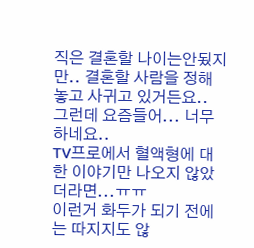직은 결혼할 나이는안됬지만.. 결혼할 사람을 정해놓고 사귀고 있거든요..
그런데 요즘들어... 너무하네요..
TV프로에서 혈액형에 대한 이야기만 나오지 않았더라면...ㅠㅠ
이런거 화두가 되기 전에는 따지지도 않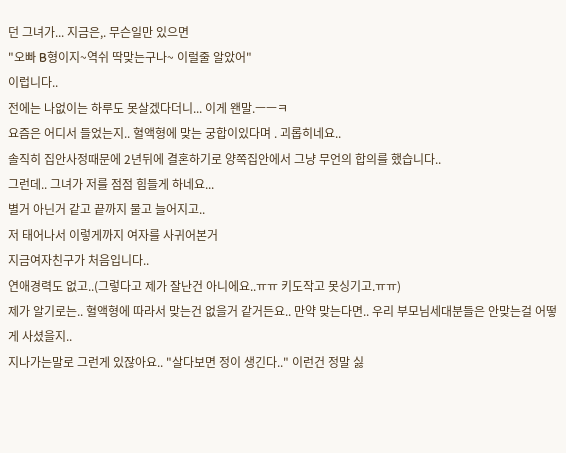던 그녀가... 지금은,. 무슨일만 있으면
"오빠 B형이지~역쉬 딱맞는구나~ 이럴줄 알았어"
이럽니다..
전에는 나없이는 하루도 못살겠다더니... 이게 왠말.ㅡㅡㅋ
요즘은 어디서 들었는지.. 혈액형에 맞는 궁합이있다며 . 괴롭히네요..
솔직히 집안사정때문에 2년뒤에 결혼하기로 양쪽집안에서 그냥 무언의 합의를 했습니다..
그런데.. 그녀가 저를 점점 힘들게 하네요...
별거 아닌거 같고 끝까지 물고 늘어지고..
저 태어나서 이렇게까지 여자를 사귀어본거
지금여자친구가 처음입니다..
연애경력도 없고..(그렇다고 제가 잘난건 아니에요..ㅠㅠ 키도작고 못싱기고.ㅠㅠ)
제가 알기로는.. 혈액형에 따라서 맞는건 없을거 같거든요.. 만약 맞는다면.. 우리 부모님세대분들은 안맞는걸 어떻게 사셨을지..
지나가는말로 그런게 있잖아요.. "살다보면 정이 생긴다.." 이런건 정말 싫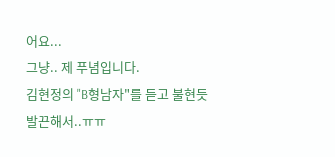어요...
그냥.. 제 푸념입니다.
김현정의 "B형남자"를 듣고 불현듯 발끈해서..ㅠㅠ